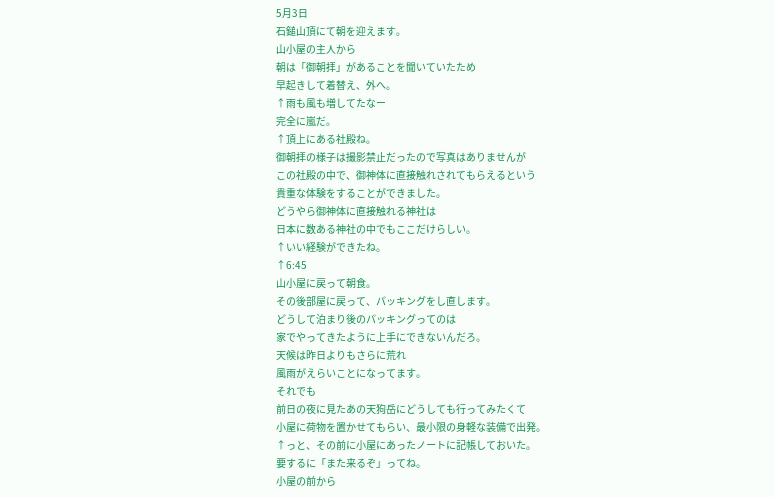5月3日
石鎚山頂にて朝を迎えます。
山小屋の主人から
朝は「御朝拝」があることを聞いていたため
早起きして着替え、外へ。
↑雨も風も増してたなー
完全に嵐だ。
↑頂上にある社殿ね。
御朝拝の様子は撮影禁止だったので写真はありませんが
この社殿の中で、御神体に直接触れされてもらえるという
貴重な体験をすることができました。
どうやら御神体に直接触れる神社は
日本に数ある神社の中でもここだけらしい。
↑いい経験ができたね。
↑6:45
山小屋に戻って朝食。
その後部屋に戻って、パッキングをし直します。
どうして泊まり後のパッキングってのは
家でやってきたように上手にできないんだろ。
天候は昨日よりもさらに荒れ
風雨がえらいことになってます。
それでも
前日の夜に見たあの天狗岳にどうしても行ってみたくて
小屋に荷物を置かせてもらい、最小限の身軽な装備で出発。
↑っと、その前に小屋にあったノートに記帳しておいた。
要するに「また来るぞ」ってね。
小屋の前から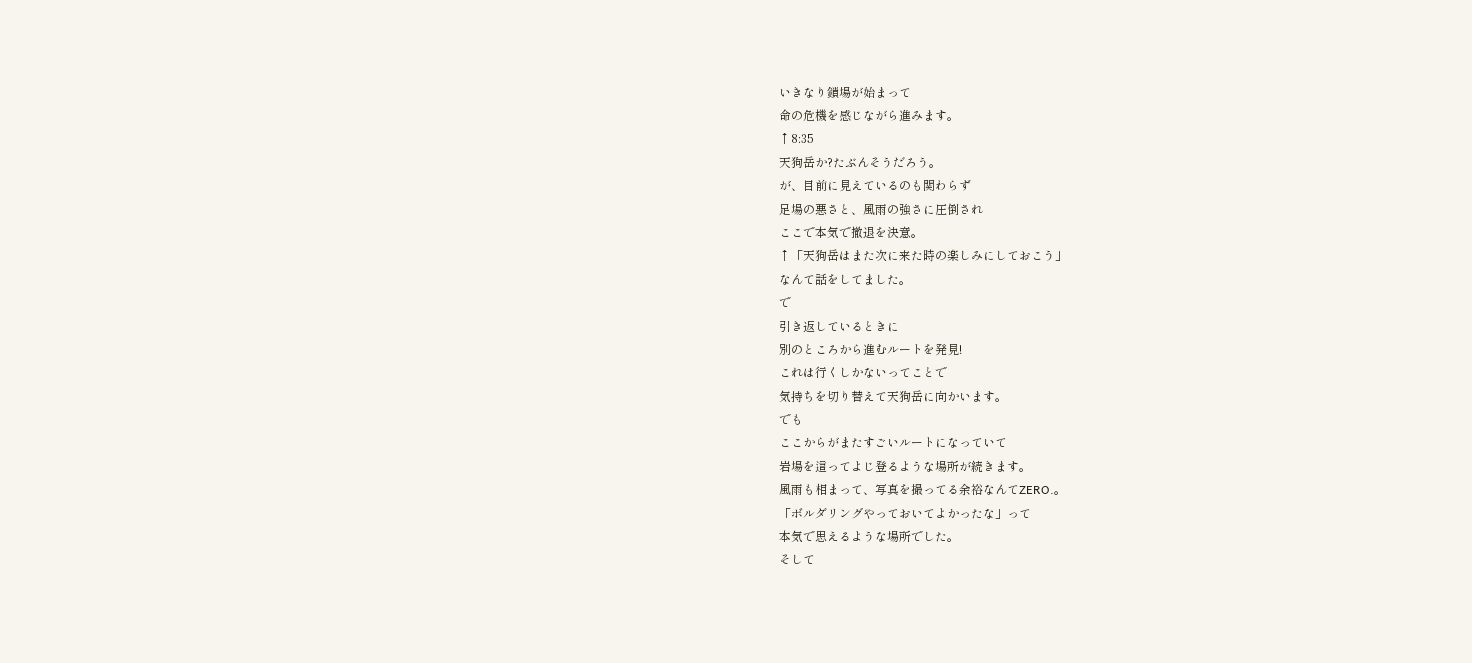いきなり鎖場が始まって
命の危機を感じながら進みます。
↑8:35
天狗岳か?たぶんそうだろう。
が、目前に見えているのも関わらず
足場の悪さと、風雨の強さに圧倒され
ここで本気で撤退を決意。
↑「天狗岳はまた次に来た時の楽しみにしておこう」
なんて話をしてました。
で
引き返しているときに
別のところから進むルートを発見!
これは行くしかないってことで
気持ちを切り替えて天狗岳に向かいます。
でも
ここからがまたすごいルートになっていて
岩場を這ってよじ登るような場所が続きます。
風雨も相まって、写真を撮ってる余裕なんてZERO.。
「ボルダリングやっておいてよかったな」って
本気で思えるような場所でした。
そして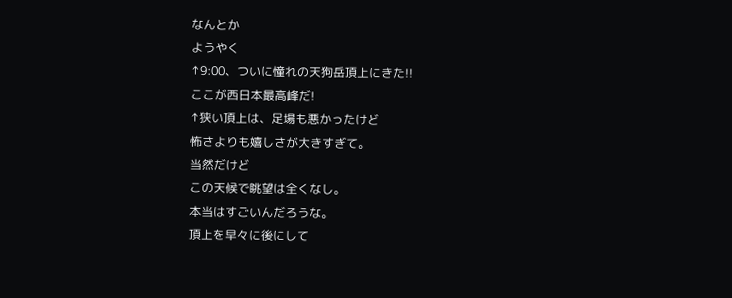なんとか
ようやく
↑9:00、ついに憧れの天狗岳頂上にきた!!
ここが西日本最高峰だ!
↑狭い頂上は、足場も悪かったけど
怖さよりも嬉しさが大きすぎて。
当然だけど
この天候で眺望は全くなし。
本当はすごいんだろうな。
頂上を早々に後にして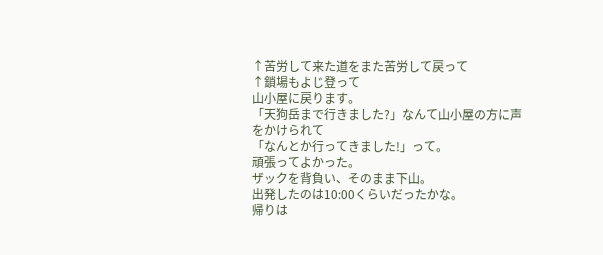↑苦労して来た道をまた苦労して戻って
↑鎖場もよじ登って
山小屋に戻ります。
「天狗岳まで行きました?」なんて山小屋の方に声をかけられて
「なんとか行ってきました!」って。
頑張ってよかった。
ザックを背負い、そのまま下山。
出発したのは10:00くらいだったかな。
帰りは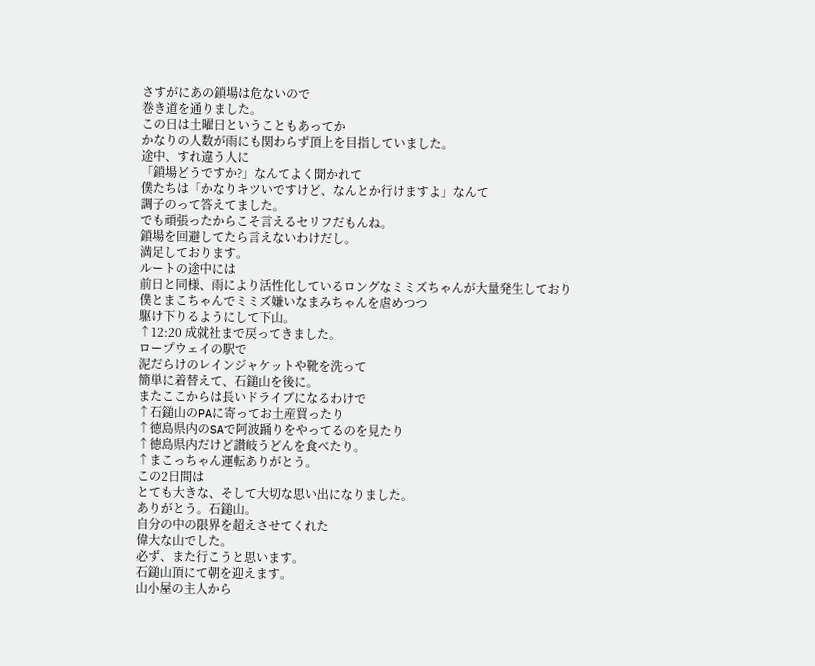さすがにあの鎖場は危ないので
巻き道を通りました。
この日は土曜日ということもあってか
かなりの人数が雨にも関わらず頂上を目指していました。
途中、すれ違う人に
「鎖場どうですか?」なんてよく聞かれて
僕たちは「かなりキツいですけど、なんとか行けますよ」なんて
調子のって答えてました。
でも頑張ったからこそ言えるセリフだもんね。
鎖場を回避してたら言えないわけだし。
満足しております。
ルートの途中には
前日と同様、雨により活性化しているロングなミミズちゃんが大量発生しており
僕とまこちゃんでミミズ嫌いなまみちゃんを虐めつつ
駆け下りるようにして下山。
↑12:20 成就社まで戻ってきました。
ロープウェイの駅で
泥だらけのレインジャケットや靴を洗って
簡単に着替えて、石鎚山を後に。
またここからは長いドライブになるわけで
↑石鎚山のPAに寄ってお土産買ったり
↑徳島県内のSAで阿波踊りをやってるのを見たり
↑徳島県内だけど讃岐うどんを食べたり。
↑まこっちゃん運転ありがとう。
この2日間は
とても大きな、そして大切な思い出になりました。
ありがとう。石鎚山。
自分の中の限界を超えさせてくれた
偉大な山でした。
必ず、また行こうと思います。
石鎚山頂にて朝を迎えます。
山小屋の主人から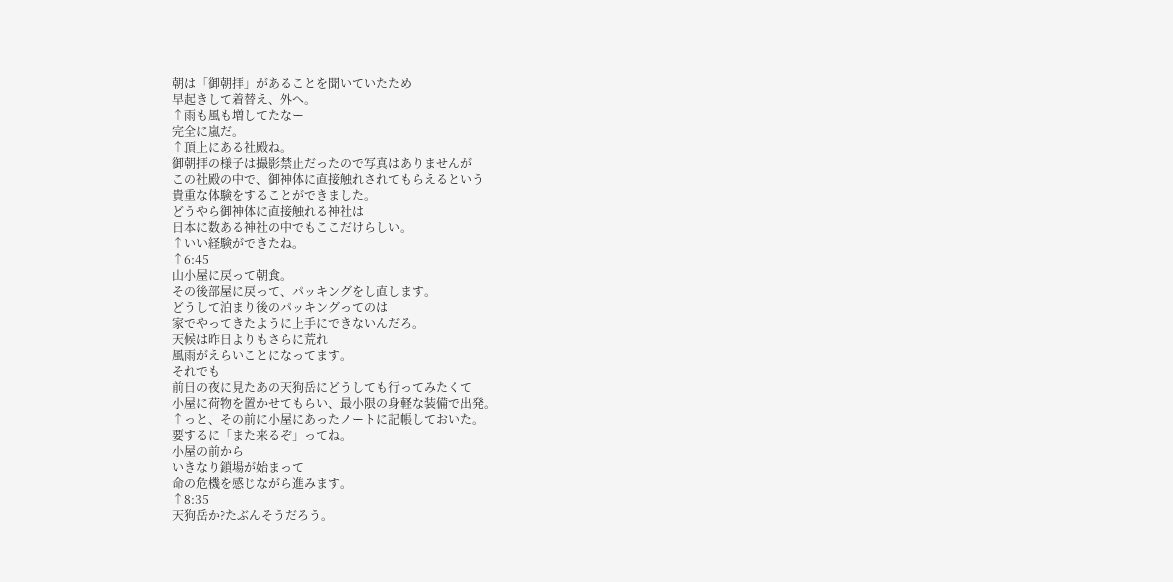朝は「御朝拝」があることを聞いていたため
早起きして着替え、外へ。
↑雨も風も増してたなー
完全に嵐だ。
↑頂上にある社殿ね。
御朝拝の様子は撮影禁止だったので写真はありませんが
この社殿の中で、御神体に直接触れされてもらえるという
貴重な体験をすることができました。
どうやら御神体に直接触れる神社は
日本に数ある神社の中でもここだけらしい。
↑いい経験ができたね。
↑6:45
山小屋に戻って朝食。
その後部屋に戻って、パッキングをし直します。
どうして泊まり後のパッキングってのは
家でやってきたように上手にできないんだろ。
天候は昨日よりもさらに荒れ
風雨がえらいことになってます。
それでも
前日の夜に見たあの天狗岳にどうしても行ってみたくて
小屋に荷物を置かせてもらい、最小限の身軽な装備で出発。
↑っと、その前に小屋にあったノートに記帳しておいた。
要するに「また来るぞ」ってね。
小屋の前から
いきなり鎖場が始まって
命の危機を感じながら進みます。
↑8:35
天狗岳か?たぶんそうだろう。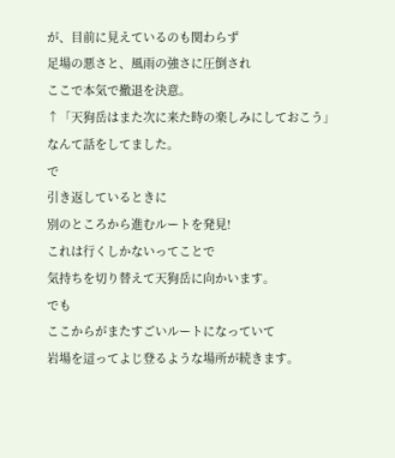が、目前に見えているのも関わらず
足場の悪さと、風雨の強さに圧倒され
ここで本気で撤退を決意。
↑「天狗岳はまた次に来た時の楽しみにしておこう」
なんて話をしてました。
で
引き返しているときに
別のところから進むルートを発見!
これは行くしかないってことで
気持ちを切り替えて天狗岳に向かいます。
でも
ここからがまたすごいルートになっていて
岩場を這ってよじ登るような場所が続きます。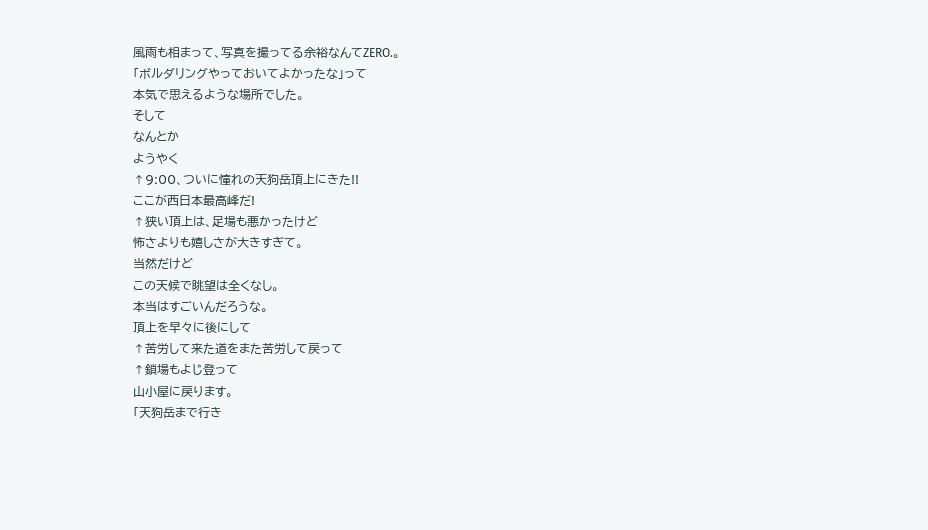風雨も相まって、写真を撮ってる余裕なんてZERO.。
「ボルダリングやっておいてよかったな」って
本気で思えるような場所でした。
そして
なんとか
ようやく
↑9:00、ついに憧れの天狗岳頂上にきた!!
ここが西日本最高峰だ!
↑狭い頂上は、足場も悪かったけど
怖さよりも嬉しさが大きすぎて。
当然だけど
この天候で眺望は全くなし。
本当はすごいんだろうな。
頂上を早々に後にして
↑苦労して来た道をまた苦労して戻って
↑鎖場もよじ登って
山小屋に戻ります。
「天狗岳まで行き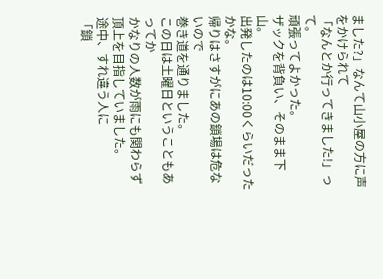ました?」なんて山小屋の方に声をかけられて
「なんとか行ってきました!」って。
頑張ってよかった。
ザックを背負い、そのまま下山。
出発したのは10:00くらいだったかな。
帰りはさすがにあの鎖場は危ないので
巻き道を通りました。
この日は土曜日ということもあってか
かなりの人数が雨にも関わらず頂上を目指していました。
途中、すれ違う人に
「鎖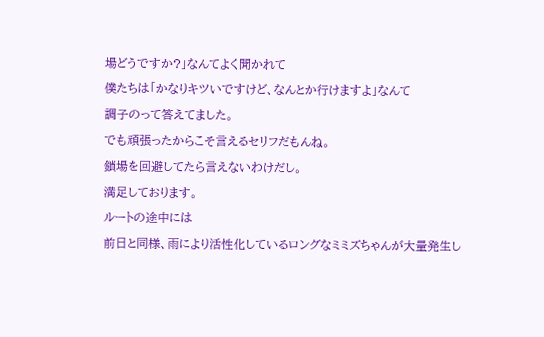場どうですか?」なんてよく聞かれて
僕たちは「かなりキツいですけど、なんとか行けますよ」なんて
調子のって答えてました。
でも頑張ったからこそ言えるセリフだもんね。
鎖場を回避してたら言えないわけだし。
満足しております。
ルートの途中には
前日と同様、雨により活性化しているロングなミミズちゃんが大量発生し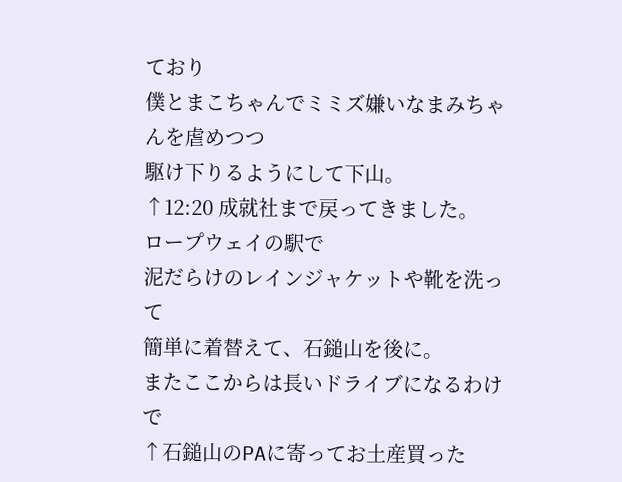ており
僕とまこちゃんでミミズ嫌いなまみちゃんを虐めつつ
駆け下りるようにして下山。
↑12:20 成就社まで戻ってきました。
ロープウェイの駅で
泥だらけのレインジャケットや靴を洗って
簡単に着替えて、石鎚山を後に。
またここからは長いドライブになるわけで
↑石鎚山のPAに寄ってお土産買った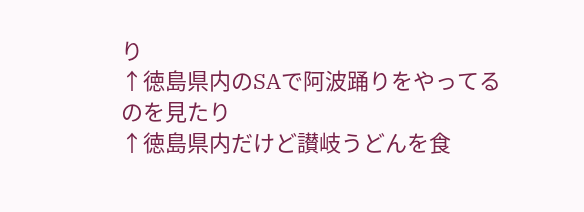り
↑徳島県内のSAで阿波踊りをやってるのを見たり
↑徳島県内だけど讃岐うどんを食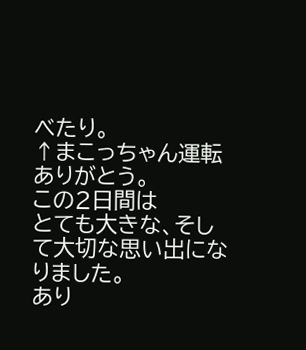べたり。
↑まこっちゃん運転ありがとう。
この2日間は
とても大きな、そして大切な思い出になりました。
あり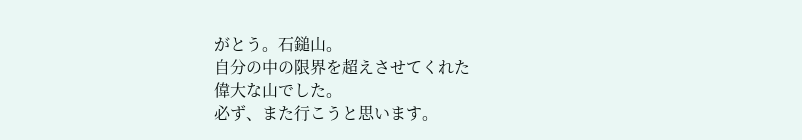がとう。石鎚山。
自分の中の限界を超えさせてくれた
偉大な山でした。
必ず、また行こうと思います。